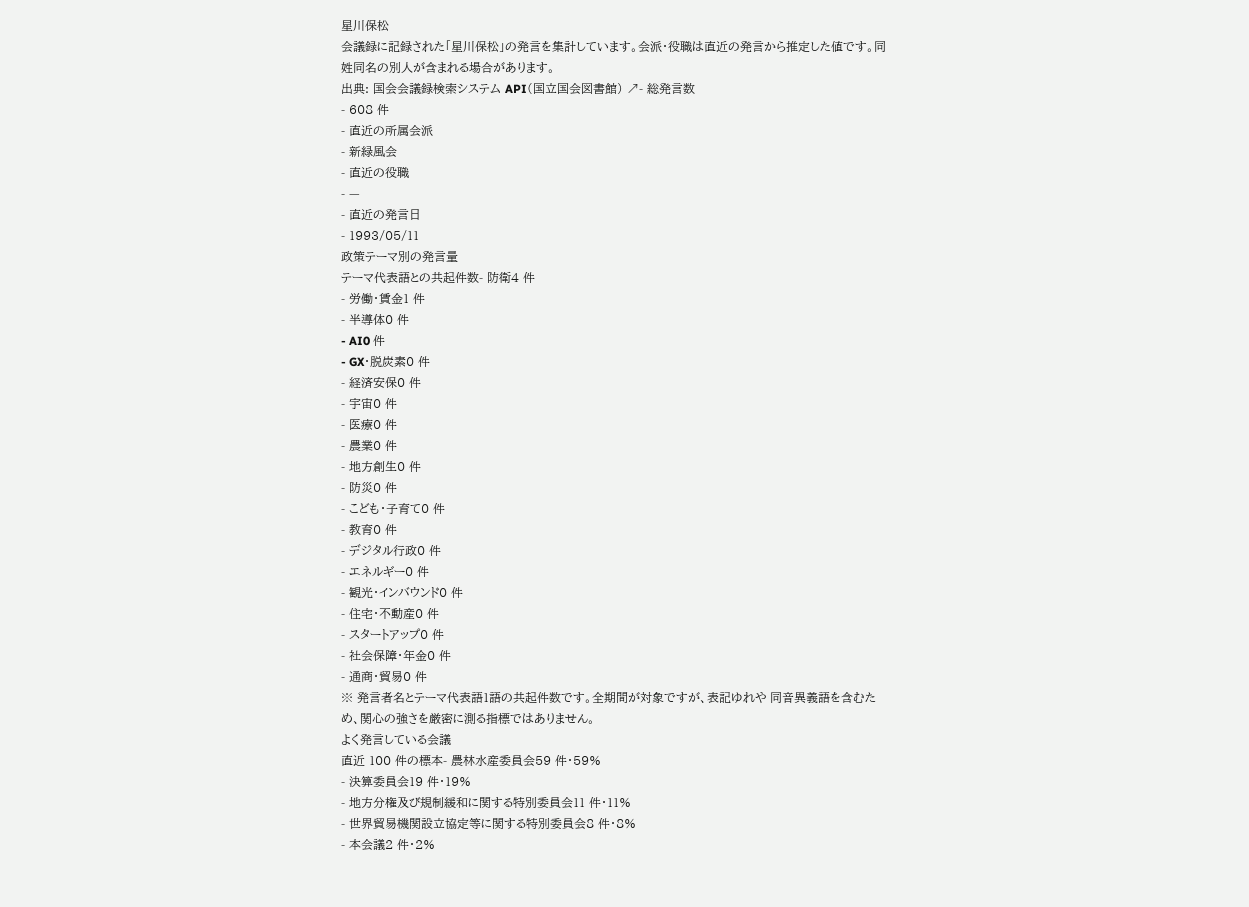星川保松
会議録に記録された「星川保松」の発言を集計しています。会派・役職は直近の発言から推定した値です。同姓同名の別人が含まれる場合があります。
出典: 国会会議録検索システム API(国立国会図書館) ↗- 総発言数
- 608 件
- 直近の所属会派
- 新緑風会
- 直近の役職
- —
- 直近の発言日
- 1993/05/11
政策テーマ別の発言量
テーマ代表語との共起件数- 防衛4 件
- 労働・賃金1 件
- 半導体0 件
- AI0 件
- GX・脱炭素0 件
- 経済安保0 件
- 宇宙0 件
- 医療0 件
- 農業0 件
- 地方創生0 件
- 防災0 件
- こども・子育て0 件
- 教育0 件
- デジタル行政0 件
- エネルギー0 件
- 観光・インバウンド0 件
- 住宅・不動産0 件
- スタートアップ0 件
- 社会保障・年金0 件
- 通商・貿易0 件
※ 発言者名とテーマ代表語1語の共起件数です。全期間が対象ですが、表記ゆれや 同音異義語を含むため、関心の強さを厳密に測る指標ではありません。
よく発言している会議
直近 100 件の標本- 農林水産委員会59 件・59%
- 決算委員会19 件・19%
- 地方分権及び規制緩和に関する特別委員会11 件・11%
- 世界貿易機関設立協定等に関する特別委員会8 件・8%
- 本会議2 件・2%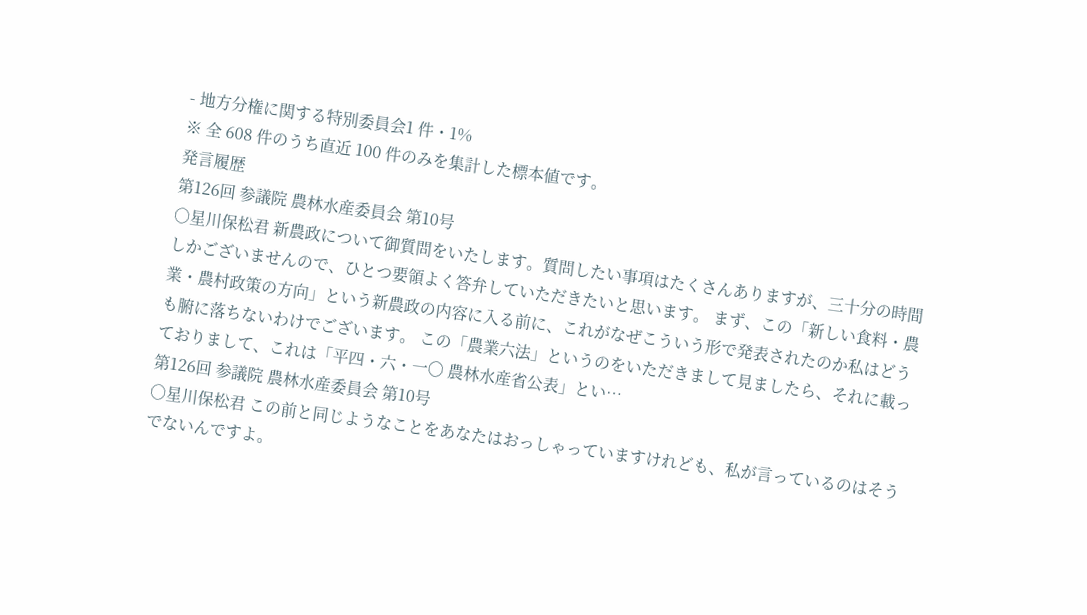- 地方分権に関する特別委員会1 件・1%
※ 全 608 件のうち直近 100 件のみを集計した標本値です。
発言履歴
第126回 参議院 農林水産委員会 第10号
○星川保松君 新農政について御質問をいたします。質問したい事項はたくさんありますが、三十分の時間しかございませんので、ひとつ要領よく答弁していただきたいと思います。 まず、この「新しい食料・農業・農村政策の方向」という新農政の内容に入る前に、これがなぜこういう形で発表されたのか私はどうも腑に落ちないわけでございます。 この「農業六法」というのをいただきまして見ましたら、それに載っておりまして、これは「平四・六・一〇 農林水産省公表」とい…
第126回 参議院 農林水産委員会 第10号
○星川保松君 この前と同じようなことをあなたはおっしゃっていますけれども、私が言っているのはそうでないんですよ。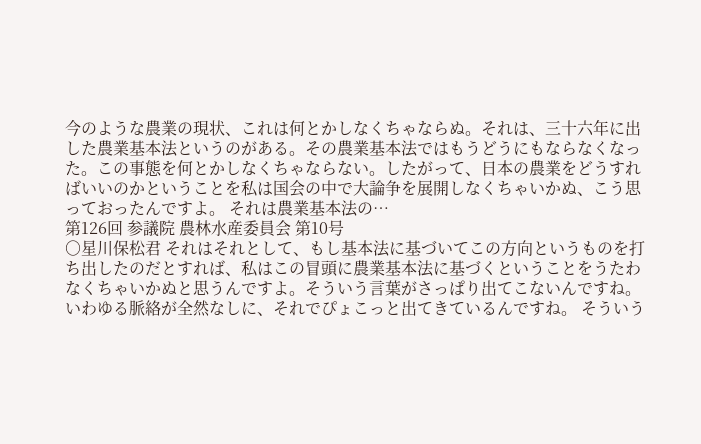今のような農業の現状、これは何とかしなくちゃならぬ。それは、三十六年に出した農業基本法というのがある。その農業基本法ではもうどうにもならなくなった。この事態を何とかしなくちゃならない。したがって、日本の農業をどうすればいいのかということを私は国会の中で大論争を展開しなくちゃいかぬ、こう思っておったんですよ。 それは農業基本法の…
第126回 参議院 農林水産委員会 第10号
○星川保松君 それはそれとして、もし基本法に基づいてこの方向というものを打ち出したのだとすれば、私はこの冒頭に農業基本法に基づくということをうたわなくちゃいかぬと思うんですよ。そういう言葉がさっぱり出てこないんですね。いわゆる脈絡が全然なしに、それでぴょこっと出てきているんですね。 そういう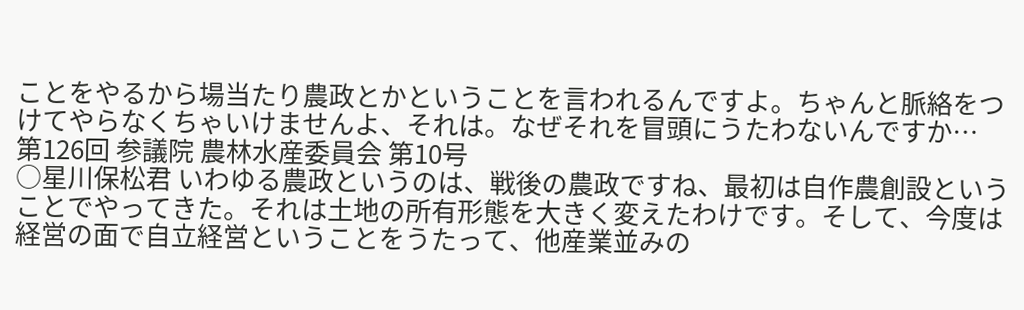ことをやるから場当たり農政とかということを言われるんですよ。ちゃんと脈絡をつけてやらなくちゃいけませんよ、それは。なぜそれを冒頭にうたわないんですか…
第126回 参議院 農林水産委員会 第10号
○星川保松君 いわゆる農政というのは、戦後の農政ですね、最初は自作農創設ということでやってきた。それは土地の所有形態を大きく変えたわけです。そして、今度は経営の面で自立経営ということをうたって、他産業並みの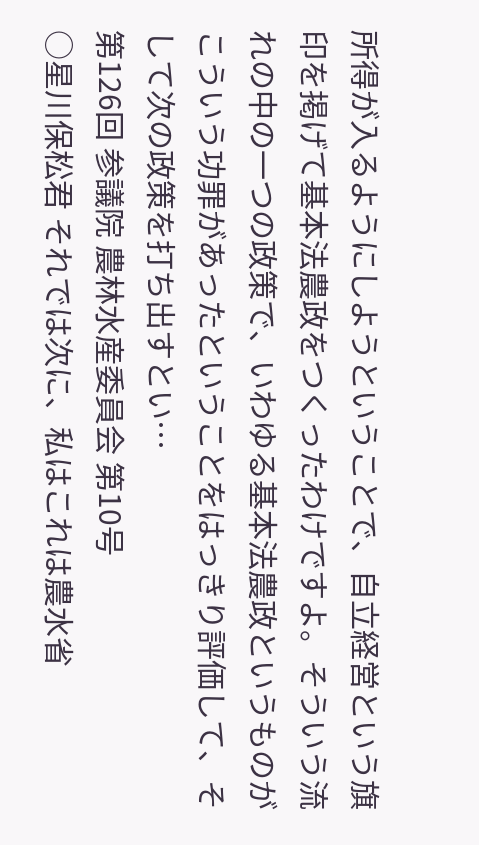所得が入るようにしようということで、自立経営という旗印を掲げて基本法農政をつくったわけですよ。そういう流れの中の一つの政策で、いわゆる基本法農政というものがこういう功罪があったということをはっきり評価して、そして次の政策を打ち出すとい…
第126回 参議院 農林水産委員会 第10号
○星川保松君 それでは次に、私はこれは農水省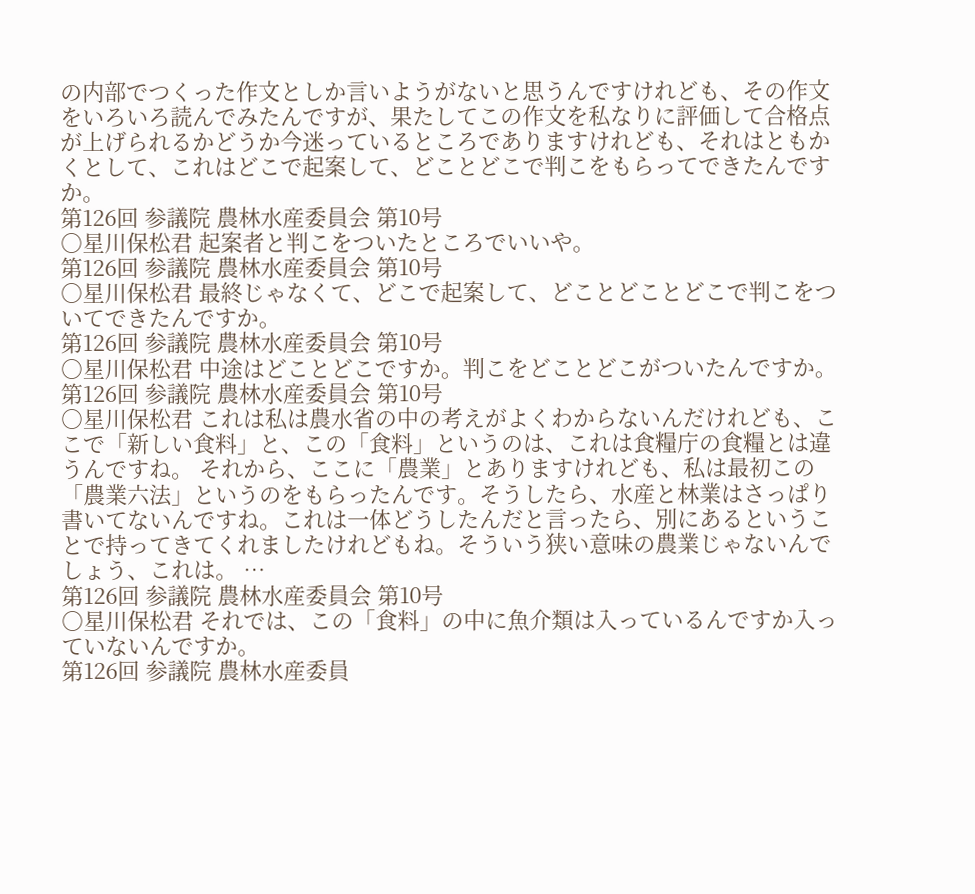の内部でつくった作文としか言いようがないと思うんですけれども、その作文をいろいろ読んでみたんですが、果たしてこの作文を私なりに評価して合格点が上げられるかどうか今迷っているところでありますけれども、それはともかくとして、これはどこで起案して、どことどこで判こをもらってできたんですか。
第126回 参議院 農林水産委員会 第10号
○星川保松君 起案者と判こをついたところでいいや。
第126回 参議院 農林水産委員会 第10号
○星川保松君 最終じゃなくて、どこで起案して、どことどことどこで判こをついてできたんですか。
第126回 参議院 農林水産委員会 第10号
○星川保松君 中途はどことどこですか。判こをどことどこがついたんですか。
第126回 参議院 農林水産委員会 第10号
○星川保松君 これは私は農水省の中の考えがよくわからないんだけれども、ここで「新しい食料」と、この「食料」というのは、これは食糧庁の食糧とは違うんですね。 それから、ここに「農業」とありますけれども、私は最初この「農業六法」というのをもらったんです。そうしたら、水産と林業はさっぱり書いてないんですね。これは一体どうしたんだと言ったら、別にあるということで持ってきてくれましたけれどもね。そういう狭い意味の農業じゃないんでしょう、これは。 …
第126回 参議院 農林水産委員会 第10号
○星川保松君 それでは、この「食料」の中に魚介類は入っているんですか入っていないんですか。
第126回 参議院 農林水産委員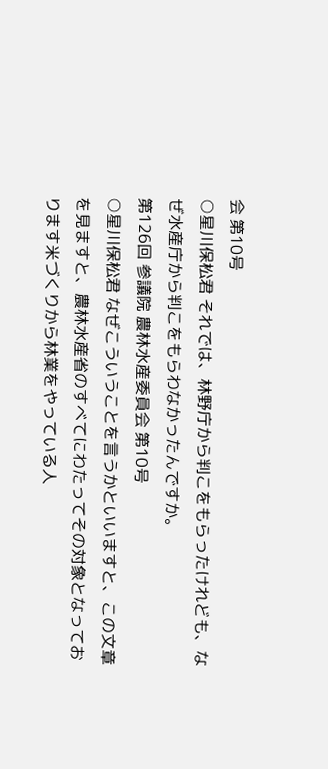会 第10号
○星川保松君 それでは、林野庁から判こをもらったけれども、なぜ水産庁から判こをもらわなかったんですか。
第126回 参議院 農林水産委員会 第10号
○星川保松君 なぜこういうことを言うかといいますと、この文章を見ますと、農林水産省のすべてにわたってその対象となっております米づくりから林業をやっている人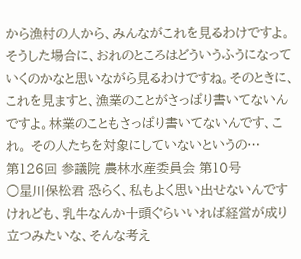から漁村の人から、みんながこれを見るわけですよ。そうした場合に、おれのところはどういうふうになっていくのかなと思いながら見るわけですね。そのときに、これを見ますと、漁業のことがさっぱり書いてないんですよ。林業のこともさっぱり書いてないんです、これ。 その人たちを対象にしていないというの…
第126回 参議院 農林水産委員会 第10号
○星川保松君 恐らく、私もよく思い出せないんですけれども、乳牛なんか十頭ぐらいいれば経営が成り立つみたいな、そんな考え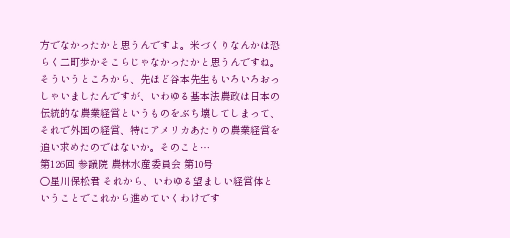方でなかったかと思うんですよ。米づくりなんかは恐らく二町歩かそこらじゃなかったかと思うんですね。 そういうところから、先ほど谷本先生もいろいろおっしゃいましたんですが、いわゆる基本法農政は日本の伝統的な農業経営というものをぶち壊してしまって、それで外国の経営、特にアメリカあたりの農業経営を追い求めたのではないか。そのこと…
第126回 参議院 農林水産委員会 第10号
○星川保松君 それから、いわゆる望ましい経営体ということでこれから進めていくわけです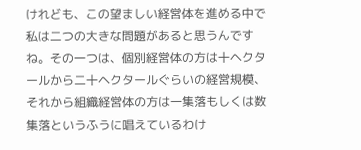けれども、この望ましい経営体を進める中で私は二つの大きな問題があると思うんですね。その一つは、個別経営体の方は十ヘクタールから二十ヘクタールぐらいの経営規模、それから組織経営体の方は一集落もしくは数集落というふうに唱えているわけ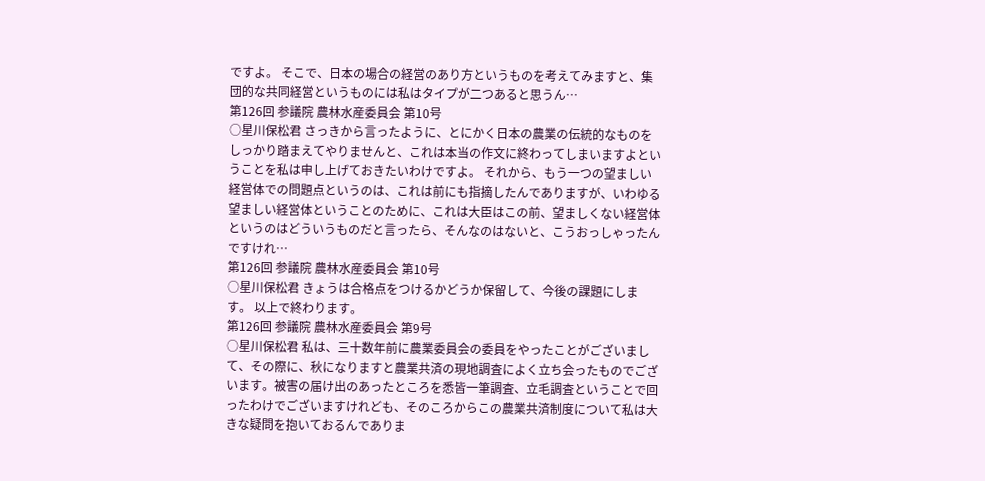ですよ。 そこで、日本の場合の経営のあり方というものを考えてみますと、集団的な共同経営というものには私はタイプが二つあると思うん…
第126回 参議院 農林水産委員会 第10号
○星川保松君 さっきから言ったように、とにかく日本の農業の伝統的なものをしっかり踏まえてやりませんと、これは本当の作文に終わってしまいますよということを私は申し上げておきたいわけですよ。 それから、もう一つの望ましい経営体での問題点というのは、これは前にも指摘したんでありますが、いわゆる望ましい経営体ということのために、これは大臣はこの前、望ましくない経営体というのはどういうものだと言ったら、そんなのはないと、こうおっしゃったんですけれ…
第126回 参議院 農林水産委員会 第10号
○星川保松君 きょうは合格点をつけるかどうか保留して、今後の課題にします。 以上で終わります。
第126回 参議院 農林水産委員会 第9号
○星川保松君 私は、三十数年前に農業委員会の委員をやったことがございまして、その際に、秋になりますと農業共済の現地調査によく立ち会ったものでございます。被害の届け出のあったところを悉皆一筆調査、立毛調査ということで回ったわけでございますけれども、そのころからこの農業共済制度について私は大きな疑問を抱いておるんでありま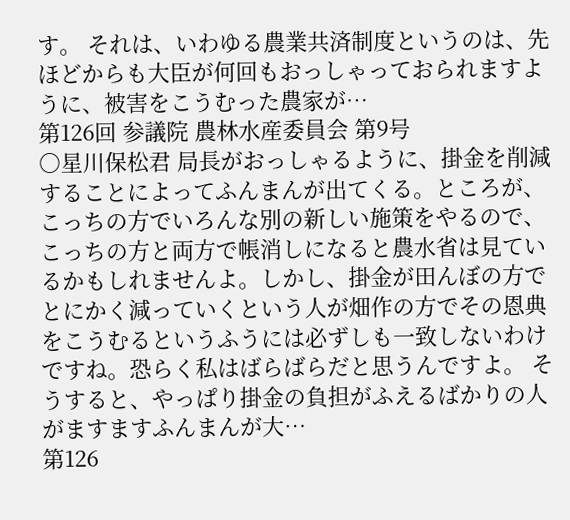す。 それは、いわゆる農業共済制度というのは、先ほどからも大臣が何回もおっしゃっておられますように、被害をこうむった農家が…
第126回 参議院 農林水産委員会 第9号
○星川保松君 局長がおっしゃるように、掛金を削減することによってふんまんが出てくる。ところが、こっちの方でいろんな別の新しい施策をやるので、こっちの方と両方で帳消しになると農水省は見ているかもしれませんよ。しかし、掛金が田んぼの方でとにかく減っていくという人が畑作の方でその恩典をこうむるというふうには必ずしも一致しないわけですね。恐らく私はばらばらだと思うんですよ。 そうすると、やっぱり掛金の負担がふえるばかりの人がますますふんまんが大…
第126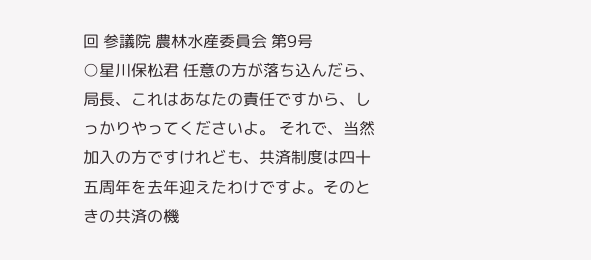回 参議院 農林水産委員会 第9号
○星川保松君 任意の方が落ち込んだら、局長、これはあなたの責任ですから、しっかりやってくださいよ。 それで、当然加入の方ですけれども、共済制度は四十五周年を去年迎えたわけですよ。そのときの共済の機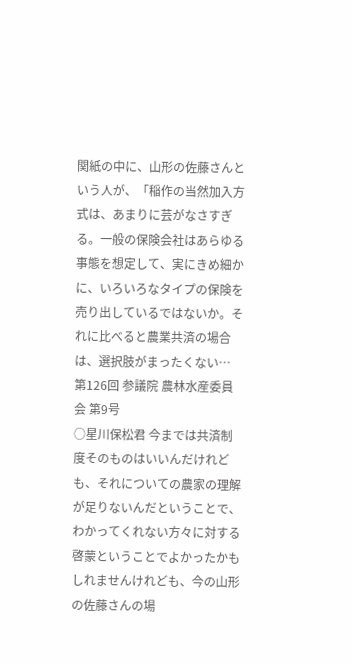関紙の中に、山形の佐藤さんという人が、「稲作の当然加入方式は、あまりに芸がなさすぎる。一般の保険会社はあらゆる事態を想定して、実にきめ細かに、いろいろなタイプの保険を売り出しているではないか。それに比べると農業共済の場合は、選択肢がまったくない…
第126回 参議院 農林水産委員会 第9号
○星川保松君 今までは共済制度そのものはいいんだけれども、それについての農家の理解が足りないんだということで、わかってくれない方々に対する啓蒙ということでよかったかもしれませんけれども、今の山形の佐藤さんの場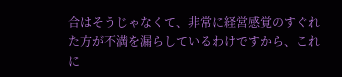合はそうじゃなくて、非常に経営感覚のすぐれた方が不満を漏らしているわけですから、これに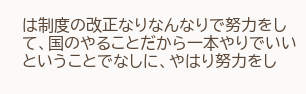は制度の改正なりなんなりで努力をして、国のやることだから一本やりでいいということでなしに、やはり努力をし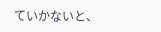ていかないと、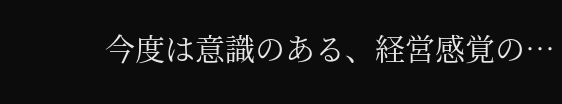今度は意識のある、経営感覚の…